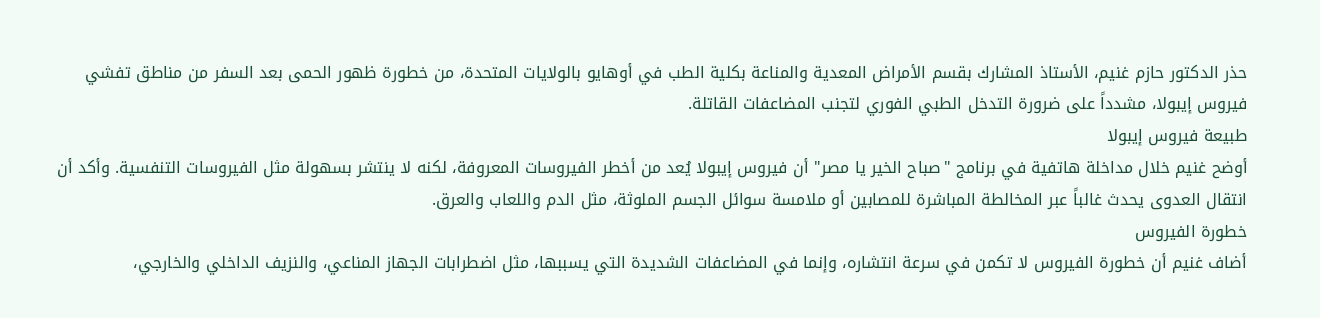حذر الدكتور حازم غنيم، الأستاذ المشارك بقسم الأمراض المعدية والمناعة بكلية الطب في أوهايو بالولايات المتحدة، من خطورة ظهور الحمى بعد السفر من مناطق تفشي فيروس إيبولا، مشدداً على ضرورة التدخل الطبي الفوري لتجنب المضاعفات القاتلة.
طبيعة فيروس إيبولا
أوضح غنيم خلال مداخلة هاتفية في برنامج "صباح الخير يا مصر" أن فيروس إيبولا يُعد من أخطر الفيروسات المعروفة، لكنه لا ينتشر بسهولة مثل الفيروسات التنفسية. وأكد أن انتقال العدوى يحدث غالباً عبر المخالطة المباشرة للمصابين أو ملامسة سوائل الجسم الملوثة، مثل الدم واللعاب والعرق.
خطورة الفيروس
أضاف غنيم أن خطورة الفيروس لا تكمن في سرعة انتشاره، وإنما في المضاعفات الشديدة التي يسببها، مثل اضطرابات الجهاز المناعي، والنزيف الداخلي والخارجي،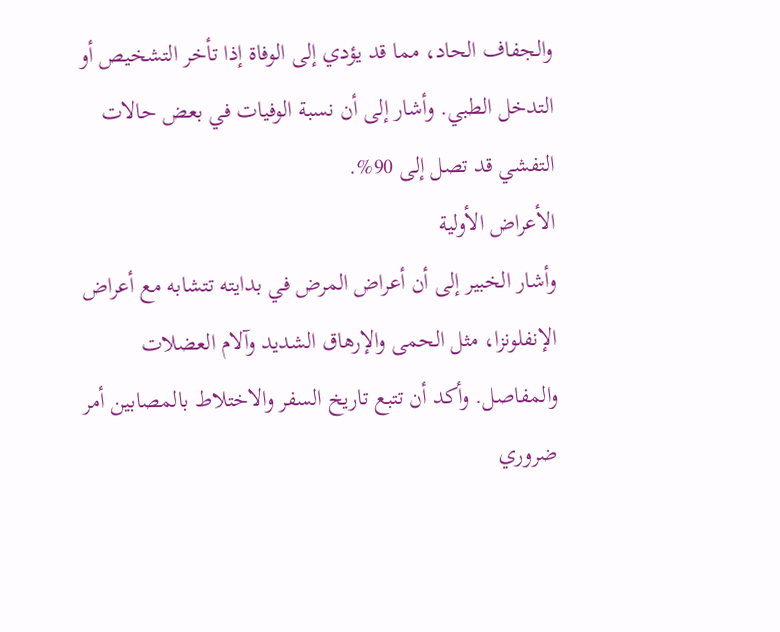والجفاف الحاد، مما قد يؤدي إلى الوفاة إذا تأخر التشخيص أو التدخل الطبي. وأشار إلى أن نسبة الوفيات في بعض حالات التفشي قد تصل إلى 90%.
الأعراض الأولية
وأشار الخبير إلى أن أعراض المرض في بدايته تتشابه مع أعراض الإنفلونزا، مثل الحمى والإرهاق الشديد وآلام العضلات والمفاصل. وأكد أن تتبع تاريخ السفر والاختلاط بالمصابين أمر ضروري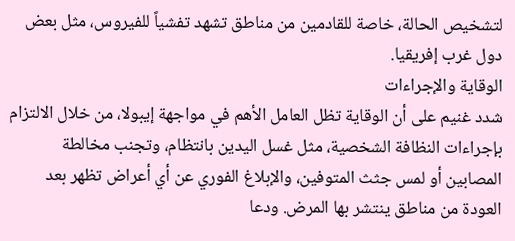لتشخيص الحالة، خاصة للقادمين من مناطق تشهد تفشياً للفيروس، مثل بعض دول غرب إفريقيا.
الوقاية والإجراءات
شدد غنيم على أن الوقاية تظل العامل الأهم في مواجهة إيبولا، من خلال الالتزام بإجراءات النظافة الشخصية، مثل غسل اليدين بانتظام، وتجنب مخالطة المصابين أو لمس جثث المتوفين، والإبلاغ الفوري عن أي أعراض تظهر بعد العودة من مناطق ينتشر بها المرض. ودعا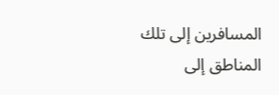المسافرين إلى تلك المناطق إلى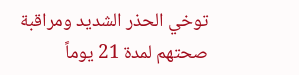توخي الحذر الشديد ومراقبة صحتهم لمدة 21 يوماً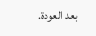بعد العودة.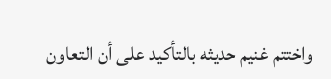واختتم غنيم حديثه بالتأكيد على أن التعاون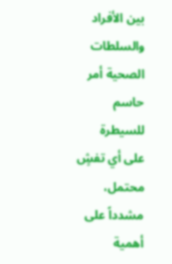بين الأفراد والسلطات الصحية أمر حاسم للسيطرة على أي تفشٍ محتمل، مشدداً على أهمية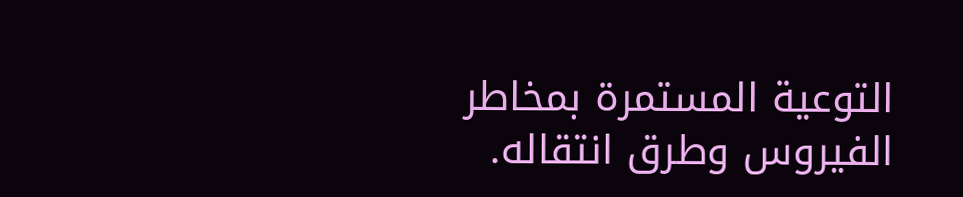التوعية المستمرة بمخاطر الفيروس وطرق انتقاله.